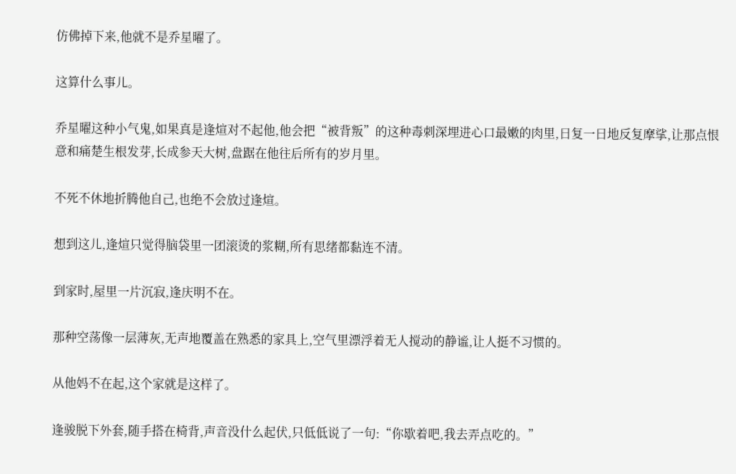仿佛掉下来,他就不是乔星曜了。

这算什么事儿。

乔星曜这种小气鬼,如果真是逢煊对不起他,他会把“被背叛”的这种毒刺深埋进心口最嫩的肉里,日复一日地反复摩挲,让那点恨意和痛楚生根发芽,长成参天大树,盘踞在他往后所有的岁月里。

不死不休地折腾他自己,也绝不会放过逢煊。

想到这儿,逢煊只觉得脑袋里一团滚烫的浆糊,所有思绪都黏连不清。

到家时,屋里一片沉寂,逢庆明不在。

那种空荡像一层薄灰,无声地覆盖在熟悉的家具上,空气里漂浮着无人搅动的静谧,让人挺不习惯的。

从他妈不在起,这个家就是这样了。

逢骏脱下外套,随手搭在椅背,声音没什么起伏,只低低说了一句:“你歇着吧,我去弄点吃的。”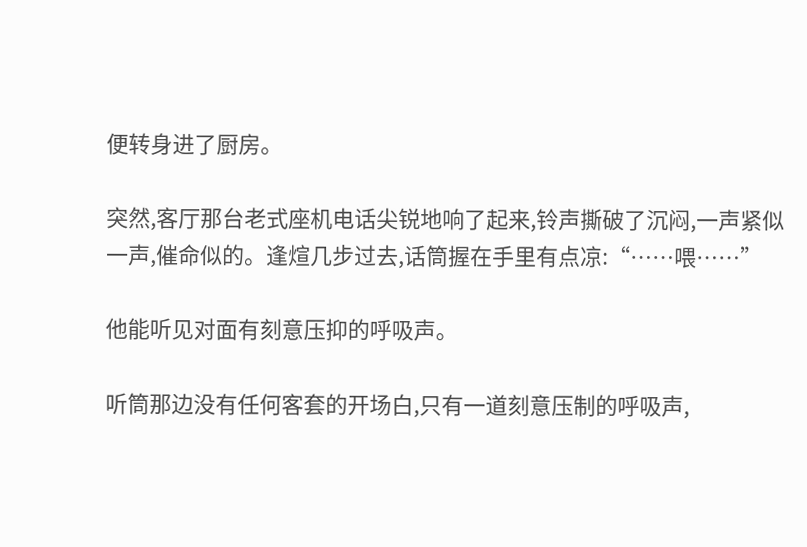便转身进了厨房。

突然,客厅那台老式座机电话尖锐地响了起来,铃声撕破了沉闷,一声紧似一声,催命似的。逢煊几步过去,话筒握在手里有点凉:“……喂……”

他能听见对面有刻意压抑的呼吸声。

听筒那边没有任何客套的开场白,只有一道刻意压制的呼吸声,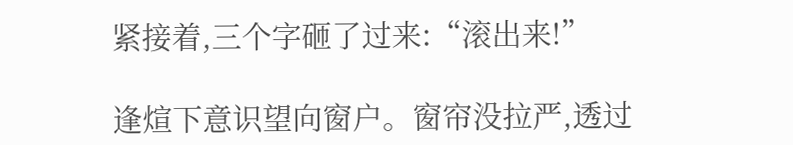紧接着,三个字砸了过来:“滚出来!”

逢煊下意识望向窗户。窗帘没拉严,透过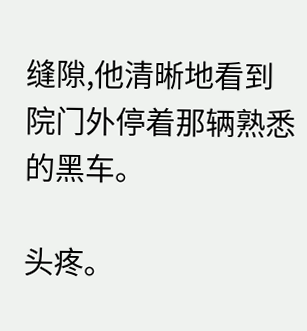缝隙,他清晰地看到院门外停着那辆熟悉的黑车。

头疼。